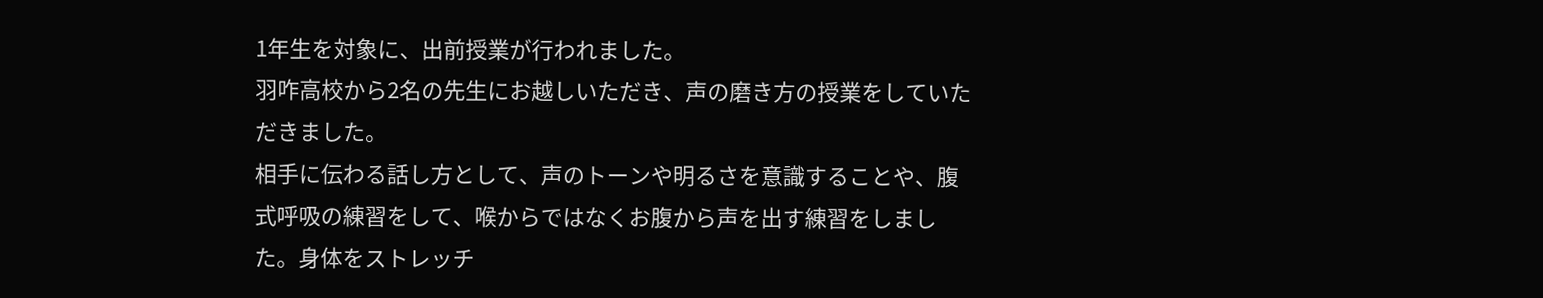1年生を対象に、出前授業が行われました。
羽咋高校から2名の先生にお越しいただき、声の磨き方の授業をしていただきました。
相手に伝わる話し方として、声のトーンや明るさを意識することや、腹式呼吸の練習をして、喉からではなくお腹から声を出す練習をしました。身体をストレッチ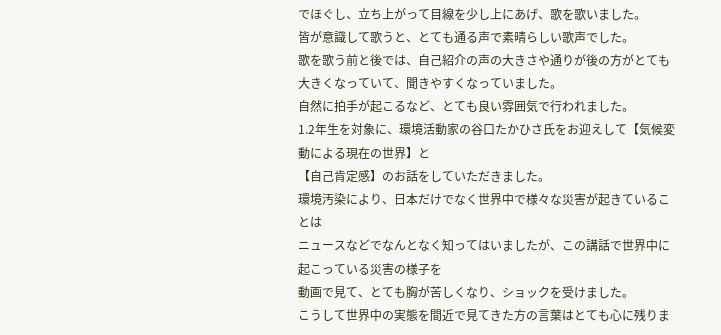でほぐし、立ち上がって目線を少し上にあげ、歌を歌いました。
皆が意識して歌うと、とても通る声で素晴らしい歌声でした。
歌を歌う前と後では、自己紹介の声の大きさや通りが後の方がとても大きくなっていて、聞きやすくなっていました。
自然に拍手が起こるなど、とても良い雰囲気で行われました。
1.2年生を対象に、環境活動家の谷口たかひさ氏をお迎えして【気候変動による現在の世界】と
【自己肯定感】のお話をしていただきました。
環境汚染により、日本だけでなく世界中で様々な災害が起きていることは
ニュースなどでなんとなく知ってはいましたが、この講話で世界中に起こっている災害の様子を
動画で見て、とても胸が苦しくなり、ショックを受けました。
こうして世界中の実態を間近で見てきた方の言葉はとても心に残りま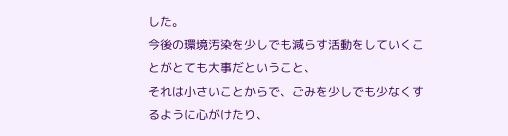した。
今後の環境汚染を少しでも減らす活動をしていくことがとても大事だということ、
それは小さいことからで、ごみを少しでも少なくするように心がけたり、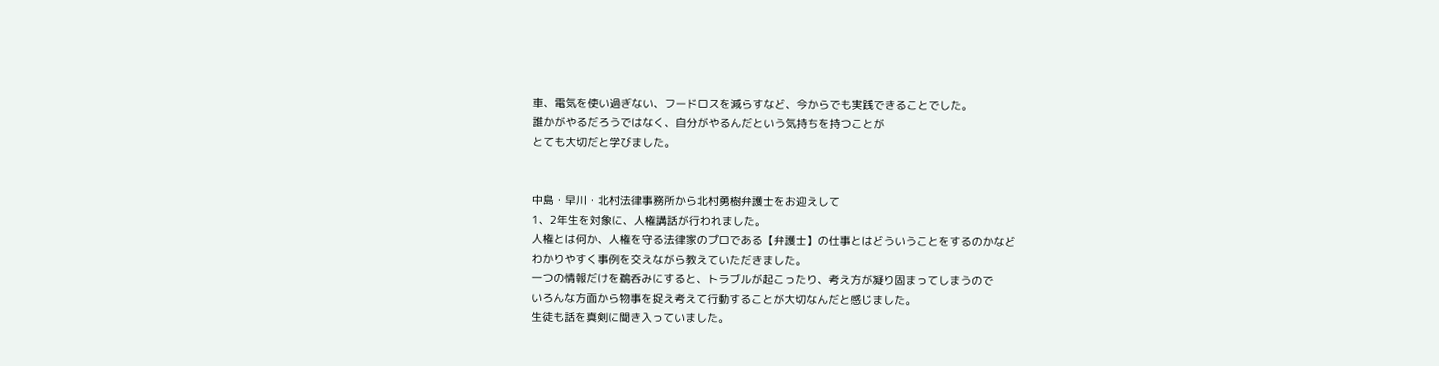車、電気を使い過ぎない、フードロスを減らすなど、今からでも実践できることでした。
誰かがやるだろうではなく、自分がやるんだという気持ちを持つことが
とても大切だと学びました。


中島・早川・北村法律事務所から北村勇樹弁護士をお迎えして
1、2年生を対象に、人権講話が行われました。
人権とは何か、人権を守る法律家のプロである【弁護士】の仕事とはどういうことをするのかなど
わかりやすく事例を交えながら教えていただきました。
一つの情報だけを鵜呑みにすると、トラブルが起こったり、考え方が凝り固まってしまうので
いろんな方面から物事を捉え考えて行動することが大切なんだと感じました。
生徒も話を真剣に聞き入っていました。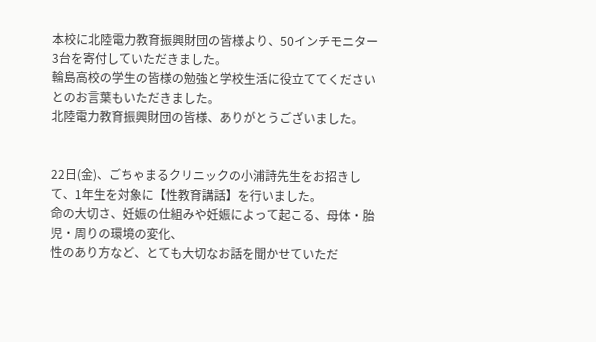本校に北陸電力教育振興財団の皆様より、50インチモニター3台を寄付していただきました。
輪島高校の学生の皆様の勉強と学校生活に役立ててくださいとのお言葉もいただきました。
北陸電力教育振興財団の皆様、ありがとうございました。


22日(金)、ごちゃまるクリニックの小浦詩先生をお招きして、1年生を対象に【性教育講話】を行いました。
命の大切さ、妊娠の仕組みや妊娠によって起こる、母体・胎児・周りの環境の変化、
性のあり方など、とても大切なお話を聞かせていただ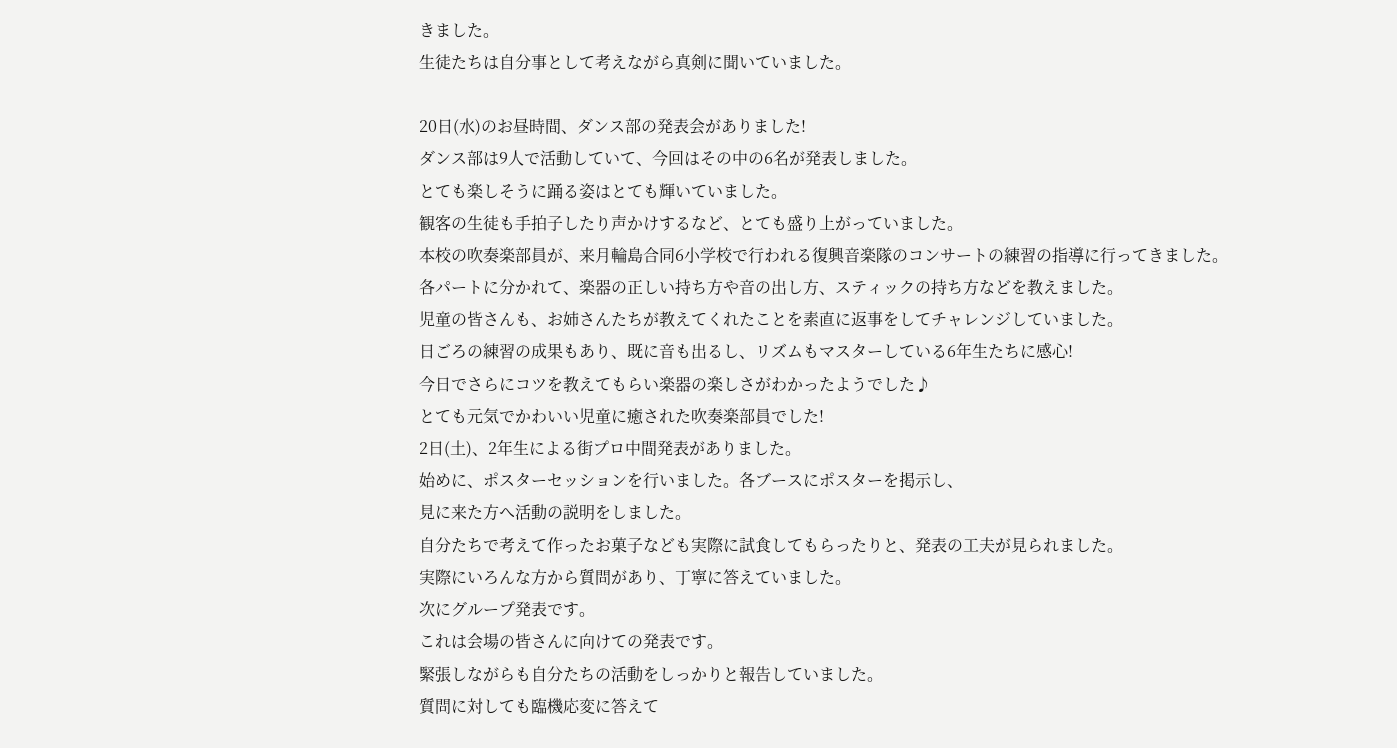きました。
生徒たちは自分事として考えながら真剣に聞いていました。

20日(水)のお昼時間、ダンス部の発表会がありました!
ダンス部は9人で活動していて、今回はその中の6名が発表しました。
とても楽しそうに踊る姿はとても輝いていました。
観客の生徒も手拍子したり声かけするなど、とても盛り上がっていました。
本校の吹奏楽部員が、来月輪島合同6小学校で行われる復興音楽隊のコンサートの練習の指導に行ってきました。
各パートに分かれて、楽器の正しい持ち方や音の出し方、スティックの持ち方などを教えました。
児童の皆さんも、お姉さんたちが教えてくれたことを素直に返事をしてチャレンジしていました。
日ごろの練習の成果もあり、既に音も出るし、リズムもマスターしている6年生たちに感心!
今日でさらにコツを教えてもらい楽器の楽しさがわかったようでした♪
とても元気でかわいい児童に癒された吹奏楽部員でした!
2日(土)、2年生による街プロ中間発表がありました。
始めに、ポスターセッションを行いました。各ブースにポスターを掲示し、
見に来た方へ活動の説明をしました。
自分たちで考えて作ったお菓子なども実際に試食してもらったりと、発表の工夫が見られました。
実際にいろんな方から質問があり、丁寧に答えていました。
次にグループ発表です。
これは会場の皆さんに向けての発表です。
緊張しながらも自分たちの活動をしっかりと報告していました。
質問に対しても臨機応変に答えて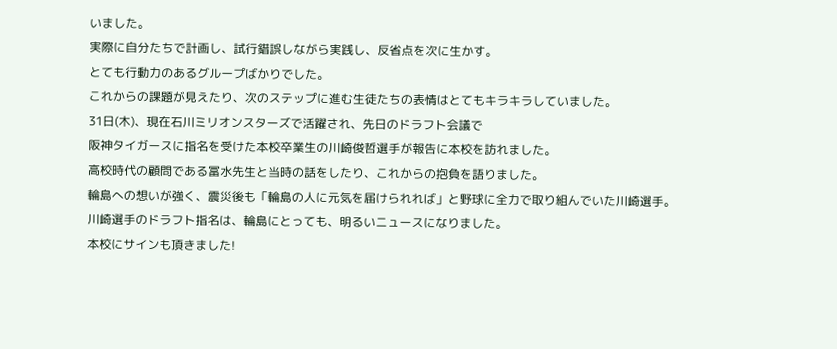いました。
実際に自分たちで計画し、試行錯誤しながら実践し、反省点を次に生かす。
とても行動力のあるグループばかりでした。
これからの課題が見えたり、次のステップに進む生徒たちの表情はとてもキラキラしていました。
31日(木)、現在石川ミリオンスターズで活躍され、先日のドラフト会議で
阪神タイガースに指名を受けた本校卒業生の川崎俊哲選手が報告に本校を訪れました。
高校時代の顧問である冨水先生と当時の話をしたり、これからの抱負を語りました。
輪島への想いが強く、震災後も「輪島の人に元気を届けられれば」と野球に全力で取り組んでいた川崎選手。
川崎選手のドラフト指名は、輪島にとっても、明るいニュースになりました。
本校にサインも頂きました!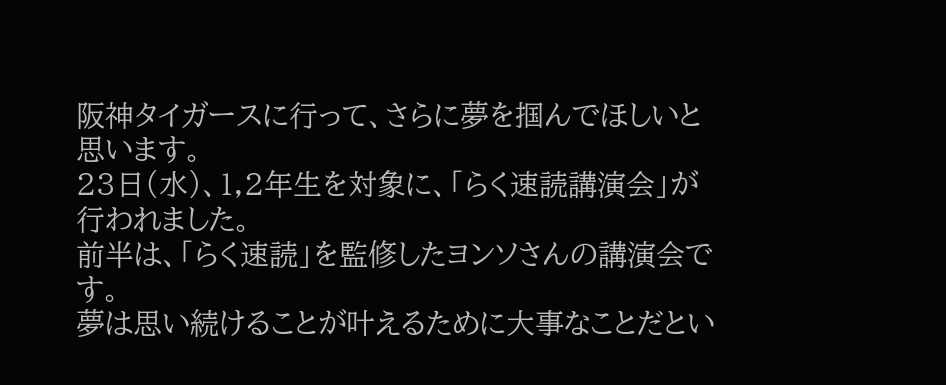阪神タイガースに行って、さらに夢を掴んでほしいと思います。
23日(水)、1,2年生を対象に、「らく速読講演会」が行われました。
前半は、「らく速読」を監修したヨンソさんの講演会です。
夢は思い続けることが叶えるために大事なことだとい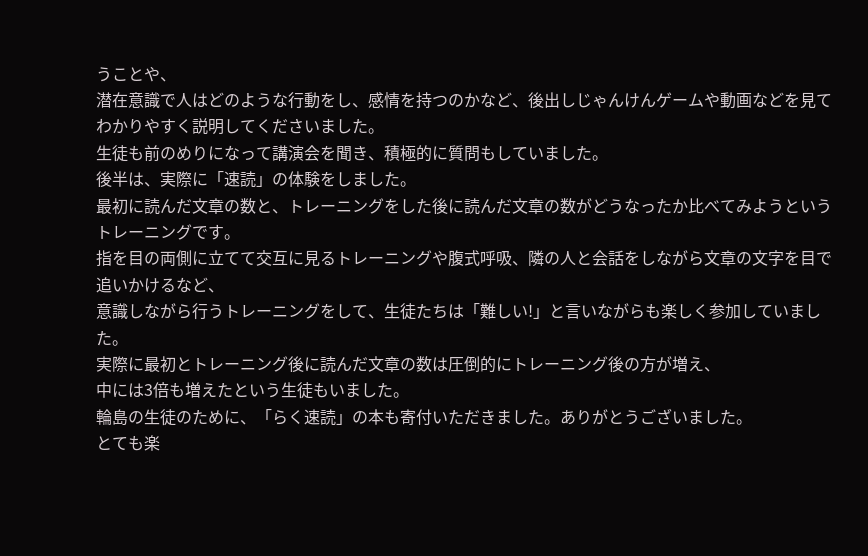うことや、
潜在意識で人はどのような行動をし、感情を持つのかなど、後出しじゃんけんゲームや動画などを見て
わかりやすく説明してくださいました。
生徒も前のめりになって講演会を聞き、積極的に質問もしていました。
後半は、実際に「速読」の体験をしました。
最初に読んだ文章の数と、トレーニングをした後に読んだ文章の数がどうなったか比べてみようというトレーニングです。
指を目の両側に立てて交互に見るトレーニングや腹式呼吸、隣の人と会話をしながら文章の文字を目で追いかけるなど、
意識しながら行うトレーニングをして、生徒たちは「難しい!」と言いながらも楽しく参加していました。
実際に最初とトレーニング後に読んだ文章の数は圧倒的にトレーニング後の方が増え、
中には3倍も増えたという生徒もいました。
輪島の生徒のために、「らく速読」の本も寄付いただきました。ありがとうございました。
とても楽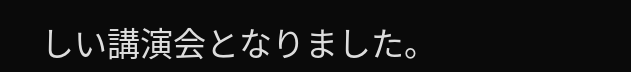しい講演会となりました。